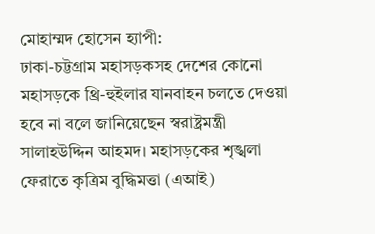মোহাম্মদ হোসেন হ্যাপী:
ঢাকা-চট্টগ্রাম মহাসড়কসহ দেশের কোনো মহাসড়কে থ্রি-হুইলার যানবাহন চলতে দেওয়া হবে না বলে জানিয়েছেন স্বরাষ্ট্রমন্ত্রী সালাহউদ্দিন আহমদ। মহাসড়কের শৃঙ্খলা ফেরাতে কৃত্রিম বুদ্ধিমত্তা (এআই)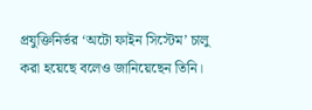প্রযুক্তিনির্ভর ‘অটো ফাইন সিস্টেম’ চালু করা হয়েছে বলেও জানিয়েছেন তিনি।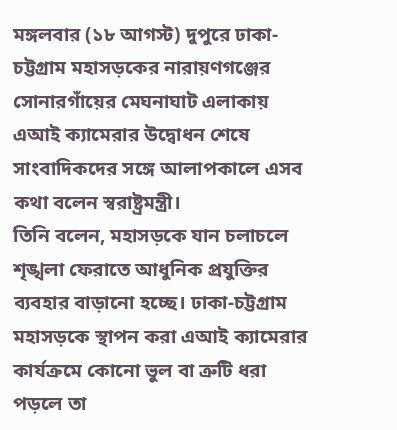মঙ্গলবার (১৮ আগস্ট) দুপুরে ঢাকা-চট্টগ্রাম মহাসড়কের নারায়ণগঞ্জের সোনারগাঁয়ের মেঘনাঘাট এলাকায় এআই ক্যামেরার উদ্বোধন শেষে সাংবাদিকদের সঙ্গে আলাপকালে এসব কথা বলেন স্বরাষ্ট্রমন্ত্রী।
তিনি বলেন, মহাসড়কে যান চলাচলে শৃঙ্খলা ফেরাতে আধুনিক প্রযুক্তির ব্যবহার বাড়ানো হচ্ছে। ঢাকা-চট্টগ্রাম মহাসড়কে স্থাপন করা এআই ক্যামেরার কার্যক্রমে কোনো ভুল বা ত্রুটি ধরা পড়লে তা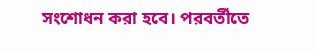সংশোধন করা হবে। পরবর্তীতে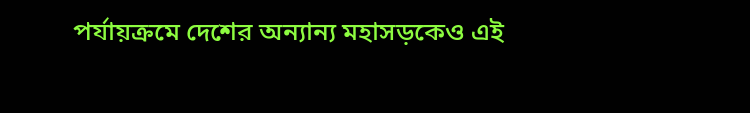পর্যায়ক্রমে দেশের অন্যান্য মহাসড়কেও এই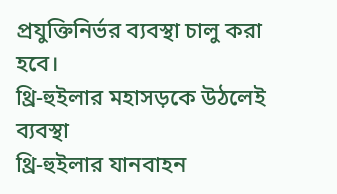প্রযুক্তিনির্ভর ব্যবস্থা চালু করা হবে।
থ্রি-হুইলার মহাসড়কে উঠলেই ব্যবস্থা
থ্রি-হুইলার যানবাহন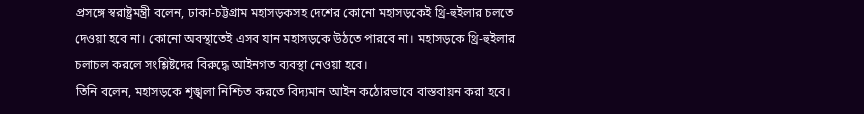প্রসঙ্গে স্বরাষ্ট্রমন্ত্রী বলেন, ঢাকা-চট্টগ্রাম মহাসড়কসহ দেশের কোনো মহাসড়কেই থ্রি-হুইলার চলতে দেওয়া হবে না। কোনো অবস্থাতেই এসব যান মহাসড়কে উঠতে পারবে না। মহাসড়কে থ্রি-হুইলার চলাচল করলে সংশ্লিষ্টদের বিরুদ্ধে আইনগত ব্যবস্থা নেওয়া হবে।
তিনি বলেন, মহাসড়কে শৃঙ্খলা নিশ্চিত করতে বিদ্যমান আইন কঠোরভাবে বাস্তবায়ন করা হবে।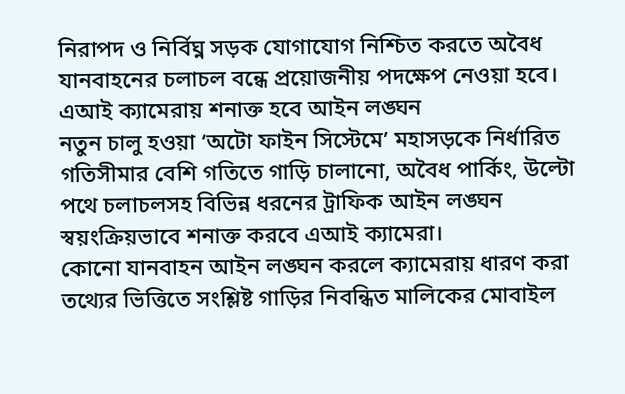নিরাপদ ও নির্বিঘ্ন সড়ক যোগাযোগ নিশ্চিত করতে অবৈধ যানবাহনের চলাচল বন্ধে প্রয়োজনীয় পদক্ষেপ নেওয়া হবে।
এআই ক্যামেরায় শনাক্ত হবে আইন লঙ্ঘন
নতুন চালু হওয়া ‘অটো ফাইন সিস্টেমে’ মহাসড়কে নির্ধারিত গতিসীমার বেশি গতিতে গাড়ি চালানো, অবৈধ পার্কিং, উল্টো পথে চলাচলসহ বিভিন্ন ধরনের ট্রাফিক আইন লঙ্ঘন স্বয়ংক্রিয়ভাবে শনাক্ত করবে এআই ক্যামেরা।
কোনো যানবাহন আইন লঙ্ঘন করলে ক্যামেরায় ধারণ করা তথ্যের ভিত্তিতে সংশ্লিষ্ট গাড়ির নিবন্ধিত মালিকের মোবাইল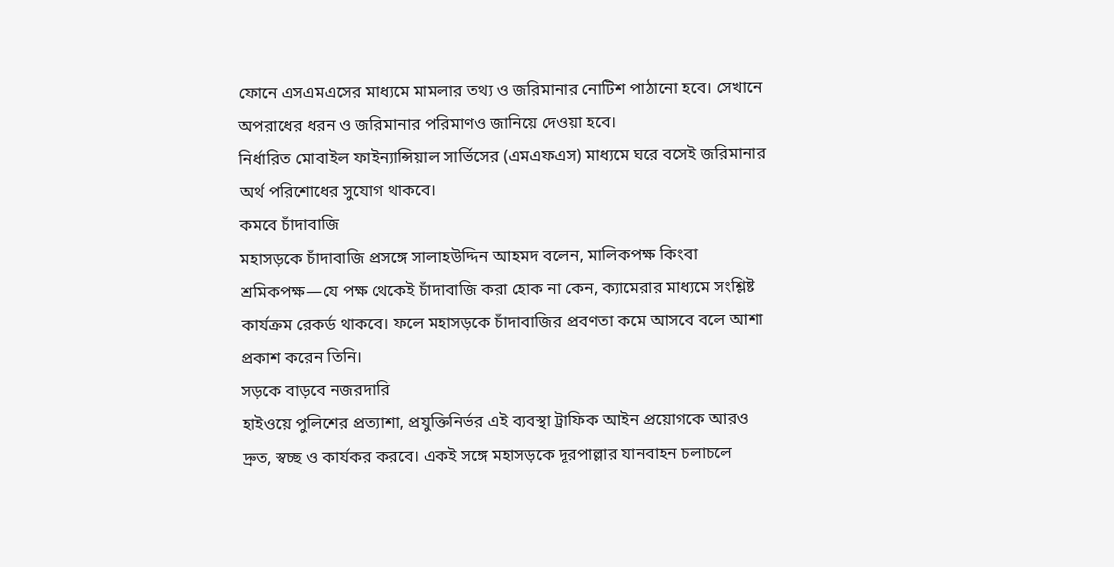ফোনে এসএমএসের মাধ্যমে মামলার তথ্য ও জরিমানার নোটিশ পাঠানো হবে। সেখানে অপরাধের ধরন ও জরিমানার পরিমাণও জানিয়ে দেওয়া হবে।
নির্ধারিত মোবাইল ফাইন্যান্সিয়াল সার্ভিসের (এমএফএস) মাধ্যমে ঘরে বসেই জরিমানার অর্থ পরিশোধের সুযোগ থাকবে।
কমবে চাঁদাবাজি
মহাসড়কে চাঁদাবাজি প্রসঙ্গে সালাহউদ্দিন আহমদ বলেন, মালিকপক্ষ কিংবা শ্রমিকপক্ষ—যে পক্ষ থেকেই চাঁদাবাজি করা হোক না কেন, ক্যামেরার মাধ্যমে সংশ্লিষ্ট কার্যক্রম রেকর্ড থাকবে। ফলে মহাসড়কে চাঁদাবাজির প্রবণতা কমে আসবে বলে আশা প্রকাশ করেন তিনি।
সড়কে বাড়বে নজরদারি
হাইওয়ে পুলিশের প্রত্যাশা, প্রযুক্তিনির্ভর এই ব্যবস্থা ট্রাফিক আইন প্রয়োগকে আরও দ্রুত, স্বচ্ছ ও কার্যকর করবে। একই সঙ্গে মহাসড়কে দূরপাল্লার যানবাহন চলাচলে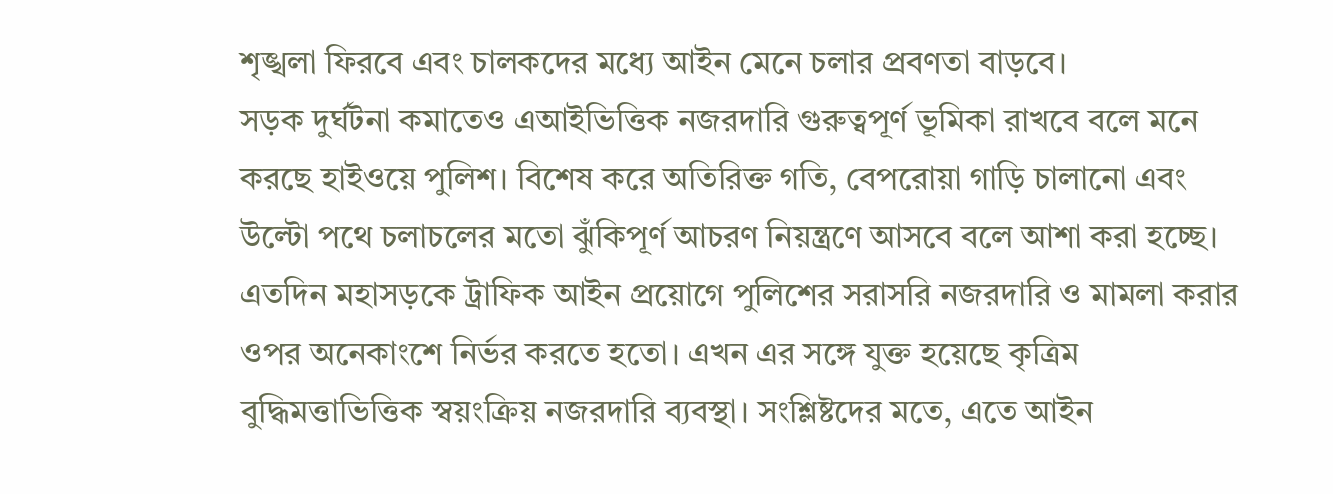শৃঙ্খলা ফিরবে এবং চালকদের মধ্যে আইন মেনে চলার প্রবণতা বাড়বে।
সড়ক দুর্ঘটনা কমাতেও এআইভিত্তিক নজরদারি গুরুত্বপূর্ণ ভূমিকা রাখবে বলে মনে করছে হাইওয়ে পুলিশ। বিশেষ করে অতিরিক্ত গতি, বেপরোয়া গাড়ি চালানো এবং উল্টো পথে চলাচলের মতো ঝুঁকিপূর্ণ আচরণ নিয়ন্ত্রণে আসবে বলে আশা করা হচ্ছে।
এতদিন মহাসড়কে ট্রাফিক আইন প্রয়োগে পুলিশের সরাসরি নজরদারি ও মামলা করার ওপর অনেকাংশে নির্ভর করতে হতো। এখন এর সঙ্গে যুক্ত হয়েছে কৃত্রিম বুদ্ধিমত্তাভিত্তিক স্বয়ংক্রিয় নজরদারি ব্যবস্থা। সংশ্লিষ্টদের মতে, এতে আইন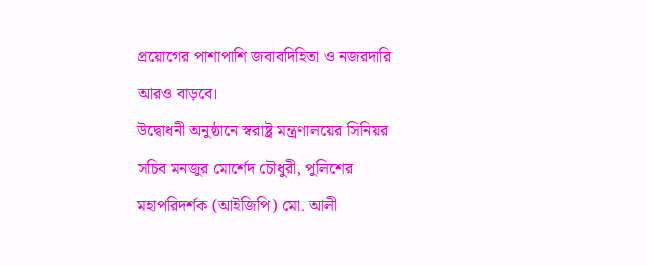প্রয়োগের পাশাপাশি জবাবদিহিতা ও নজরদারি আরও বাড়বে।
উদ্বোধনী অনুষ্ঠানে স্বরাষ্ট্র মন্ত্রণালয়ের সিনিয়র সচিব মনজুর মোর্শেদ চৌধুরী, পুলিশের মহাপরিদর্শক (আইজিপি) মো. আলী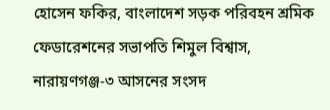হোসেন ফকির, বাংলাদেশ সড়ক পরিবহন শ্রমিক ফেডারেশনের সভাপতি শিমুল বিশ্বাস, নারায়ণগঞ্জ-৩ আসনের সংসদ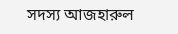সদস্য আজহারুল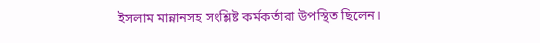ইসলাম মান্নানসহ সংশ্লিষ্ট কর্মকর্তারা উপস্থিত ছিলেন।